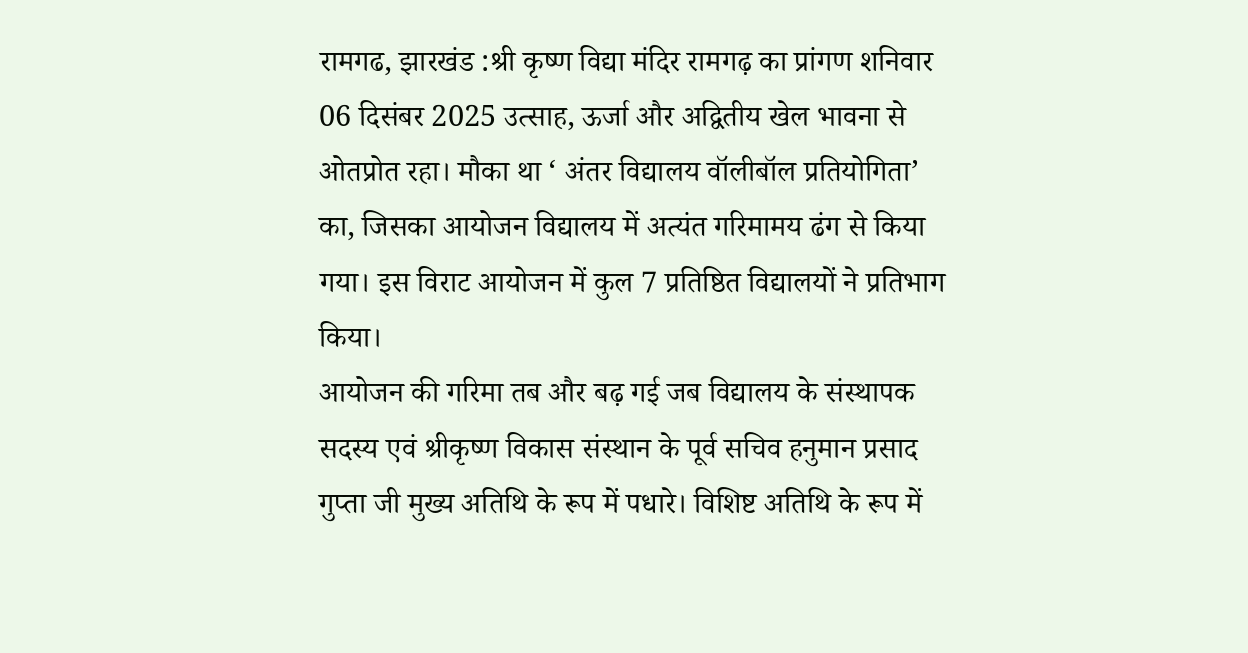रामगढ, झारखंड :श्री कृष्ण विद्या मंदिर रामगढ़ का प्रांगण शनिवार 06 दिसंबर 2025 उत्साह, ऊर्जा और अद्वितीय खेल भावना से ओतप्रोत रहा। मौका था ‘ अंतर विद्यालय वॉलीबॉल प्रतियोगिता’ का, जिसका आयोजन विद्यालय में अत्यंत गरिमामय ढंग से किया गया। इस विराट आयोजन में कुल 7 प्रतिष्ठित विद्यालयों ने प्रतिभाग किया।
आयोजन की गरिमा तब और बढ़ गई जब विद्यालय के संस्थापक सदस्य एवं श्रीकृष्ण विकास संस्थान के पूर्व सचिव हनुमान प्रसाद गुप्ता जी मुख्य अतिथि के रूप में पधारे। विशिष्ट अतिथि के रूप में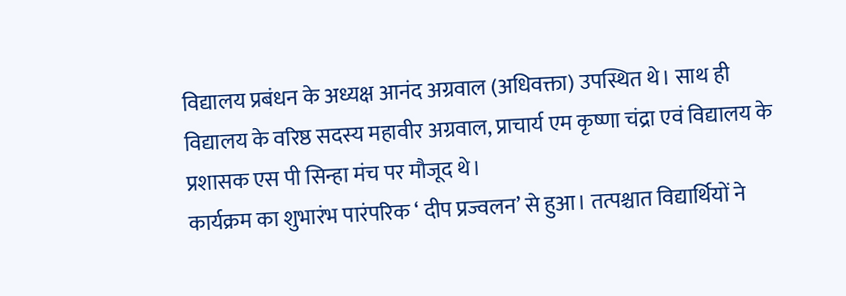विद्यालय प्रबंधन के अध्यक्ष आनंद अग्रवाल (अधिवक्ता) उपस्थित थे। साथ ही विद्यालय के वरिष्ठ सदस्य महावीर अग्रवाल, प्राचार्य एम कृष्णा चंद्रा एवं विद्यालय के प्रशासक एस पी सिन्हा मंच पर मौजूद थे।
कार्यक्रम का शुभारंभ पारंपरिक ‘ दीप प्रज्वलन’ से हुआ। तत्पश्चात विद्यार्थियों ने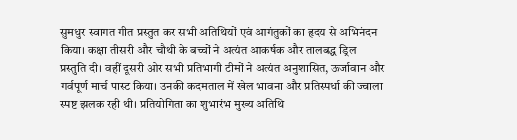सुमधुर स्वागत गीत प्रस्तुत कर सभी अतिथियों एवं आगंतुकों का हृदय से अभिनंदन किया। कक्षा तीसरी और चौथी के बच्चों ने अत्यंत आकर्षक और तालबद्ध ड्रिल प्रस्तुति दी। वहीं दूसरी ओर सभी प्रतिभागी टीमों ने अत्यंत अनुशासित, ऊर्जावान और गर्वपूर्ण मार्च पास्ट किया। उनकी कदमताल में खेल भावना और प्रतिस्पर्धा की ज्वाला स्पष्ट झलक रही थी। प्रतियोगिता का शुभारंभ मुख्य अतिथि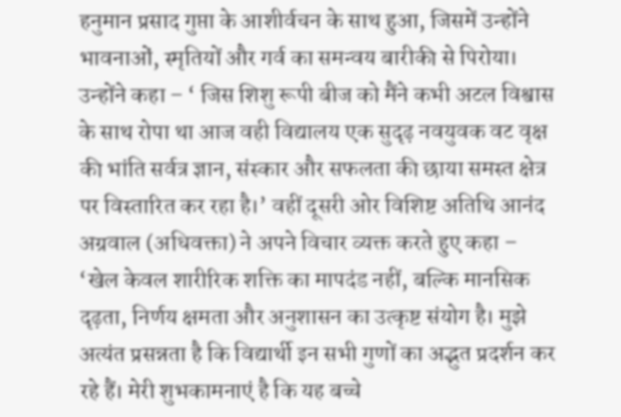हनुमान प्रसाद गुप्ता के आशीर्वचन के साथ हुआ, जिसमें उन्होंने भावनाओं, स्मृतियों और गर्व का समन्वय बारीकी से पिरोया। उन्होंने कहा – ‘ जिस शिशु रूपी बीज को मैंने कभी अटल विश्वास के साथ रोपा था आज वही विद्यालय एक सुदृढ़ नवयुवक वट वृक्ष की भांति सर्वत्र ज्ञान, संस्कार और सफलता की छाया समस्त क्षेत्र पर विस्तारित कर रहा है।’ वहीं दूसरी ओर विशिष्ट अतिथि आनंद अग्रवाल (अधिवक्ता) ने अपने विचार व्यक्त करते हुए कहा – ‘खेल केवल शारीरिक शक्ति का मापदंड नहीं, बल्कि मानसिक दृढ़ता, निर्णय क्षमता और अनुशासन का उत्कृष्ट संयोग है। मुझे अत्यंत प्रसन्नता है कि विद्यार्थी इन सभी गुणों का अद्भुत प्रदर्शन कर रहे हैं। मेरी शुभकामनाएं है कि यह बच्चे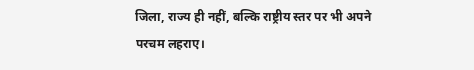जिला, राज्य ही नहीं, बल्कि राष्ट्रीय स्तर पर भी अपने परचम लहराए।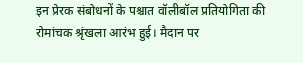इन प्रेरक संबोधनों के पश्चात वॉलीबॉल प्रतियोगिता की रोमांचक श्रृंखला आरंभ हुई। मैदान पर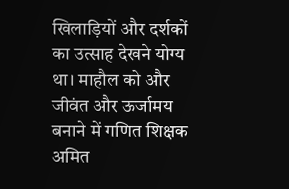खिलाड़ियों और दर्शकों का उत्साह देखने योग्य था। माहौल को और जीवंत और ऊर्जामय बनाने में गणित शिक्षक अमित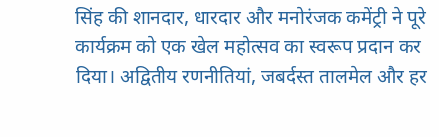सिंह की शानदार, धारदार और मनोरंजक कमेंट्री ने पूरे कार्यक्रम को एक खेल महोत्सव का स्वरूप प्रदान कर दिया। अद्वितीय रणनीतियां, जबर्दस्त तालमेल और हर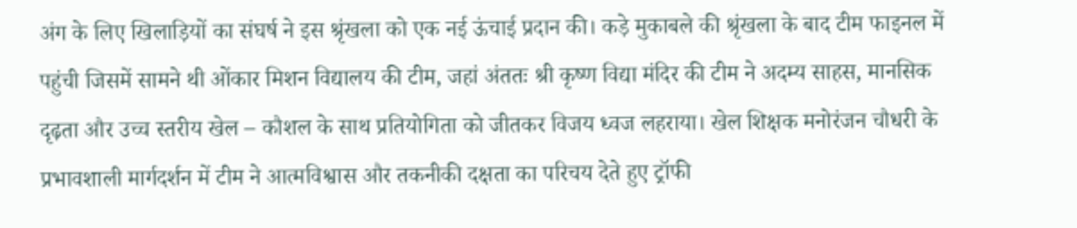अंग के लिए खिलाड़ियों का संघर्ष ने इस श्रृंखला को एक नई ऊंचाई प्रदान की। कड़े मुकाबले की श्रृंखला के बाद टीम फाइनल में पहुंची जिसमें सामने थी ओंकार मिशन विद्यालय की टीम, जहां अंततः श्री कृष्ण विद्या मंदिर की टीम ने अदम्य साहस, मानसिक दृढ़ता और उच्च स्तरीय खेल – कौशल के साथ प्रतियोगिता को जीतकर विजय ध्वज लहराया। खेल शिक्षक मनोरंजन चौधरी के प्रभावशाली मार्गदर्शन में टीम ने आत्मविश्वास और तकनीकी दक्षता का परिचय देते हुए ट्रॉफी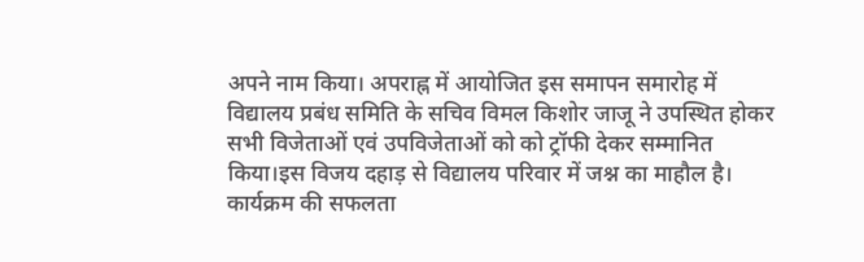अपने नाम किया। अपराह्न में आयोजित इस समापन समारोह में विद्यालय प्रबंध समिति के सचिव विमल किशोर जाजू ने उपस्थित होकर सभी विजेताओं एवं उपविजेताओं को को ट्रॉफी देकर सम्मानित किया।इस विजय दहाड़ से विद्यालय परिवार में जश्न का माहौल है।
कार्यक्रम की सफलता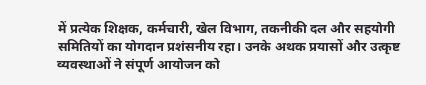में प्रत्येक शिक्षक, कर्मचारी, खेल विभाग, तकनीकी दल और सहयोगी समितियों का योगदान प्रशंसनीय रहा। उनके अथक प्रयासों और उत्कृष्ट व्यवस्थाओं ने संपूर्ण आयोजन को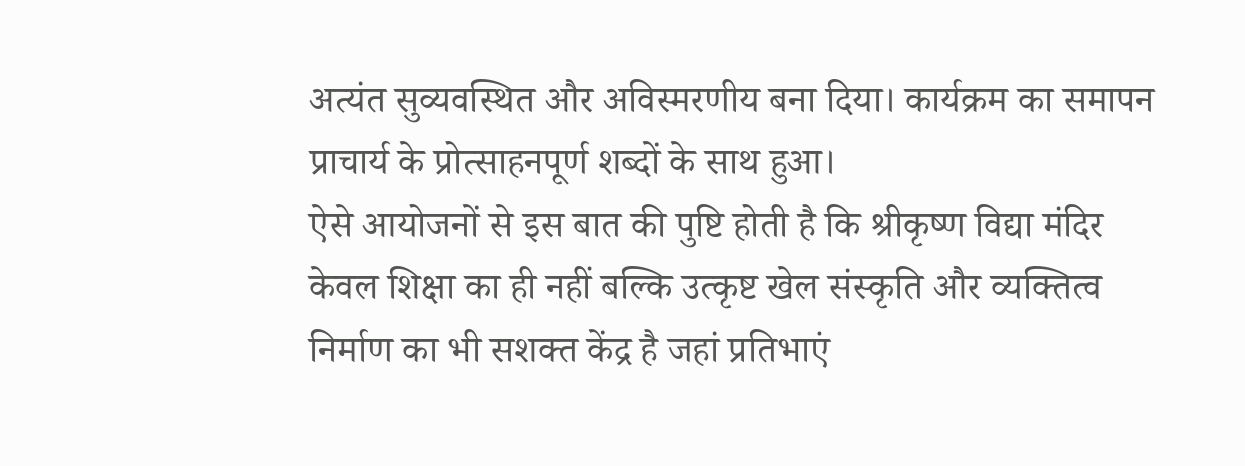अत्यंत सुव्यवस्थित और अविस्मरणीय बना दिया। कार्यक्रम का समापन प्राचार्य के प्रोत्साहनपूर्ण शब्दों के साथ हुआ।
ऐसे आयोजनों से इस बात की पुष्टि होती है कि श्रीकृष्ण विद्या मंदिर केवल शिक्षा का ही नहीं बल्कि उत्कृष्ट खेल संस्कृति और व्यक्तित्व निर्माण का भी सशक्त केंद्र है जहां प्रतिभाएं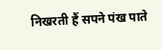निखरती हैं सपने पंख पाते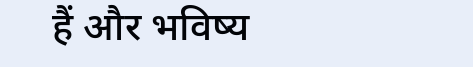हैं और भविष्य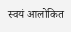स्वयं आलोकित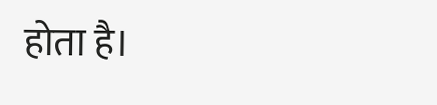होता है।